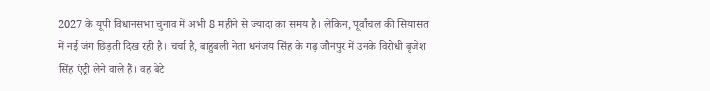2027 के यूपी विधानसभा चुनाव में अभी 8 महीने से ज्यादा का समय है। लेकिन, पूर्वांचल की सियासत में नई जंग छिड़ती दिख रही है। चर्चा है, बाहुबली नेता धनंजय सिंह के गढ़ जौनपुर में उनके विरोधी बृजेश सिंह एंट्री लेने वाले हैं। वह बेटे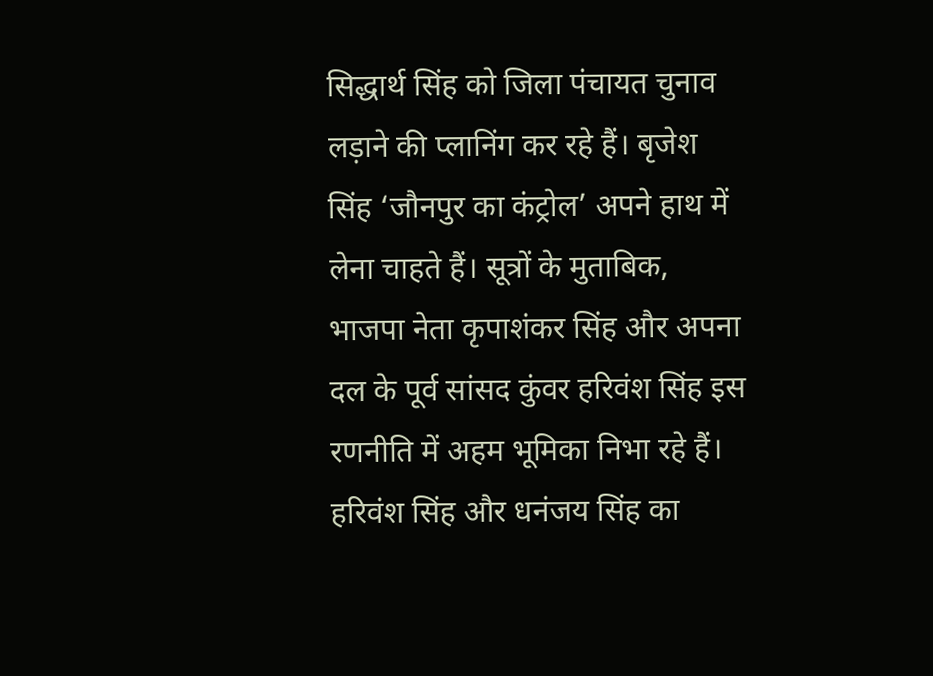सिद्धार्थ सिंह को जिला पंचायत चुनाव लड़ाने की प्लानिंग कर रहे हैं। बृजेश सिंह ‘जौनपुर का कंट्रोल’ अपने हाथ में लेना चाहते हैं। सूत्रों के मुताबिक, भाजपा नेता कृपाशंकर सिंह और अपना दल के पूर्व सांसद कुंवर हरिवंश सिंह इस रणनीति में अहम भूमिका निभा रहे हैं। हरिवंश सिंह और धनंजय सिंह का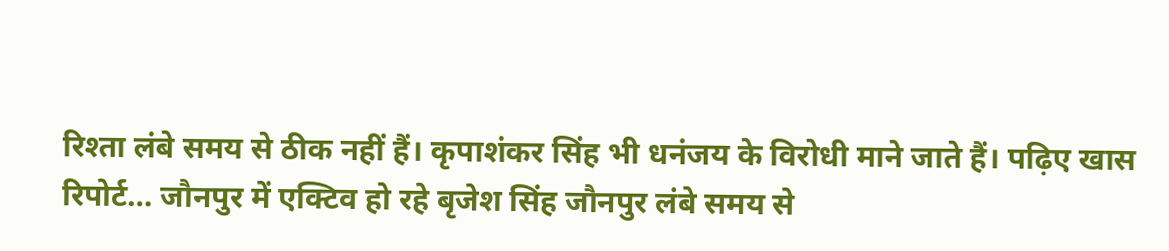रिश्ता लंबे समय से ठीक नहीं हैं। कृपाशंकर सिंह भी धनंजय के विरोधी माने जाते हैं। पढ़िए खास रिपोर्ट… जौनपुर में एक्टिव हो रहे बृजेश सिंह जौनपुर लंबे समय से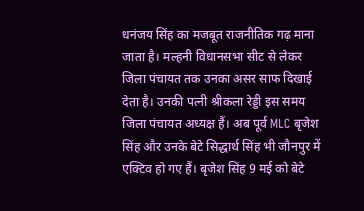धनंजय सिंह का मजबूत राजनीतिक गढ़ माना जाता है। मल्हनी विधानसभा सीट से लेकर जिला पंचायत तक उनका असर साफ दिखाई देता है। उनकी पत्नी श्रीकला रेड्डी इस समय जिला पंचायत अध्यक्ष हैं। अब पूर्व MLC बृजेश सिंह और उनके बेटे सिद्धार्थ सिंह भी जौनपुर में एक्टिव हो गए हैं। बृजेश सिंह 9 मई को बेटे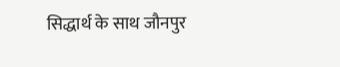सिद्धार्थ के साथ जौनपुर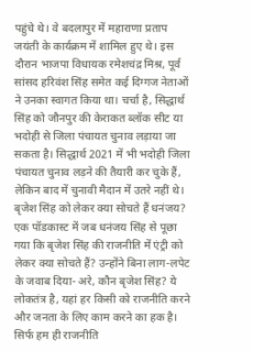पहुंचे थे। वे बदलापुर में महाराणा प्रताप जयंती के कार्यक्रम में शामिल हुए थे। इस दौरान भाजपा विधायक रमेशचंद्र मिश्र, पूर्व सांसद हरिवंश सिंह समेत कई दिग्गज नेताओं ने उनका स्वागत किया था। चर्चा है, सिद्धार्थ सिंह को जौनपुर की केराकत ब्लॉक सीट या भदोही से जिला पंचायत चुनाव लड़ाया जा सकता है। सिद्धार्थ 2021 में भी भदोही जिला पंचायत चुनाव लड़ने की तैयारी कर चुके हैं, लेकिन बाद में चुनावी मैदान में उतरे नहीं थे। बृजेश सिंह को लेकर क्या सोचते हैं धनंजय? एक पॉडकास्ट में जब धनंजय सिंह से पूछा गया कि बृजेश सिंह की राजनीति में एंट्री को लेकर क्या सोचते हैं? उन्होंने बिना लाग-लपेट के जवाब दिया- अरे, कौन बृजेश सिंह? ये लोकतंत्र है, यहां हर किसी को राजनीति करने और जनता के लिए काम करने का हक है। सिर्फ हम ही राजनीति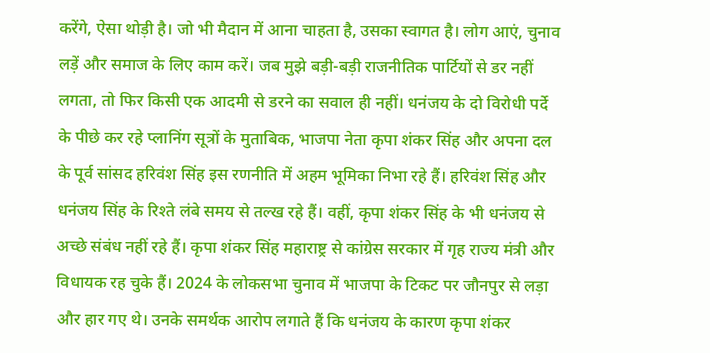करेंगे, ऐसा थोड़ी है। जो भी मैदान में आना चाहता है, उसका स्वागत है। लोग आएं, चुनाव लड़ें और समाज के लिए काम करें। जब मुझे बड़ी-बड़ी राजनीतिक पार्टियों से डर नहीं लगता, तो फिर किसी एक आदमी से डरने का सवाल ही नहीं। धनंजय के दो विरोधी पर्दे के पीछे कर रहे प्लानिंग सूत्रों के मुताबिक, भाजपा नेता कृपा शंकर सिंह और अपना दल के पूर्व सांसद हरिवंश सिंह इस रणनीति में अहम भूमिका निभा रहे हैं। हरिवंश सिंह और धनंजय सिंह के रिश्ते लंबे समय से तल्ख रहे हैं। वहीं, कृपा शंकर सिंह के भी धनंजय से अच्छे संबंध नहीं रहे हैं। कृपा शंकर सिंह महाराष्ट्र से कांग्रेस सरकार में गृह राज्य मंत्री और विधायक रह चुके हैं। 2024 के लोकसभा चुनाव में भाजपा के टिकट पर जौनपुर से लड़ा और हार गए थे। उनके समर्थक आरोप लगाते हैं कि धनंजय के कारण कृपा शंकर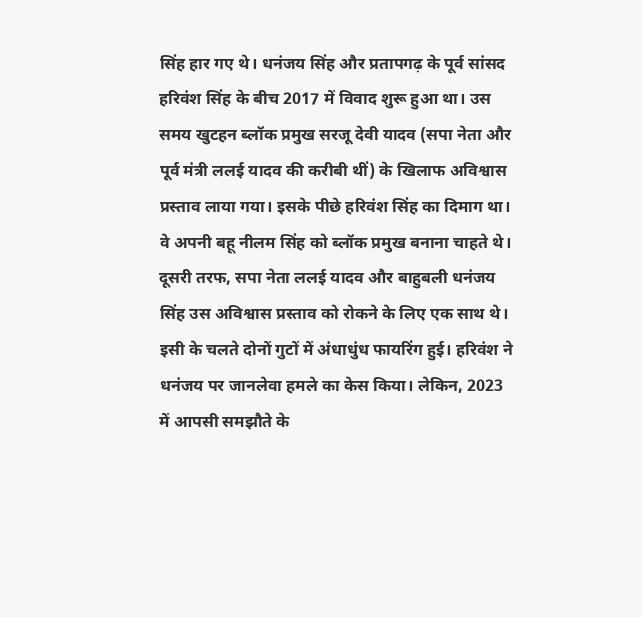सिंह हार गए थे। धनंजय सिंह और प्रतापगढ़ के पूर्व सांसद हरिवंश सिंह के बीच 2017 में विवाद शुरू हुआ था। उस समय खुटहन ब्लॉक प्रमुख सरजू देवी यादव (सपा नेता और पूर्व मंत्री ललई यादव की करीबी थीं) के खिलाफ अविश्वास प्रस्ताव लाया गया। इसके पीछे हरिवंश सिंह का दिमाग था। वे अपनी बहू नीलम सिंह को ब्लॉक प्रमुख बनाना चाहते थे। दूसरी तरफ, सपा नेता ललई यादव और बाहुबली धनंजय सिंह उस अविश्वास प्रस्ताव को रोकने के लिए एक साथ थे। इसी के चलते दोनों गुटों में अंधाधुंध फायरिंग हुई। हरिवंश ने धनंजय पर जानलेवा हमले का केस किया। लेकिन, 2023 में आपसी समझौते के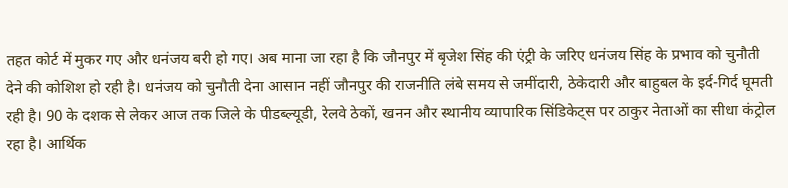तहत कोर्ट में मुकर गए और धनंजय बरी हो गए। अब माना जा रहा है कि जौनपुर में बृजेश सिंह की एंट्री के जरिए धनंजय सिंह के प्रभाव को चुनौती देने की कोशिश हो रही है। धनंजय को चुनौती देना आसान नहीं जौनपुर की राजनीति लंबे समय से जमींदारी, ठेकेदारी और बाहुबल के इर्द-गिर्द घूमती रही है। 90 के दशक से लेकर आज तक जिले के पीडब्ल्यूडी, रेलवे ठेकों, खनन और स्थानीय व्यापारिक सिंडिकेट्स पर ठाकुर नेताओं का सीधा कंट्रोल रहा है। आर्थिक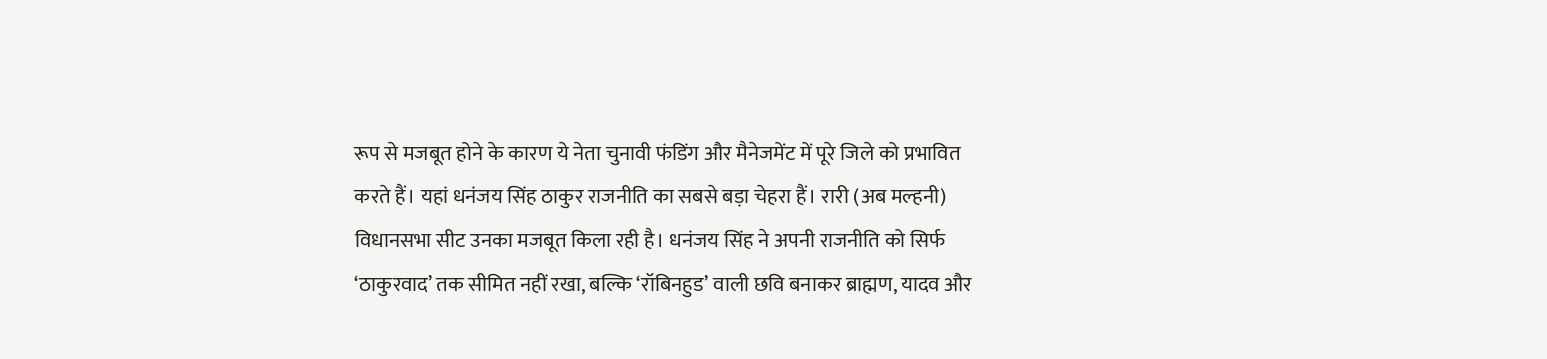रूप से मजबूत होने के कारण ये नेता चुनावी फंडिंग और मैनेजमेंट में पूरे जिले को प्रभावित करते हैं। यहां धनंजय सिंह ठाकुर राजनीति का सबसे बड़ा चेहरा हैं। रारी (अब मल्हनी) विधानसभा सीट उनका मजबूत किला रही है। धनंजय सिंह ने अपनी राजनीति को सिर्फ ‘ठाकुरवाद’ तक सीमित नहीं रखा, बल्कि ‘रॉबिनहुड’ वाली छवि बनाकर ब्राह्मण, यादव और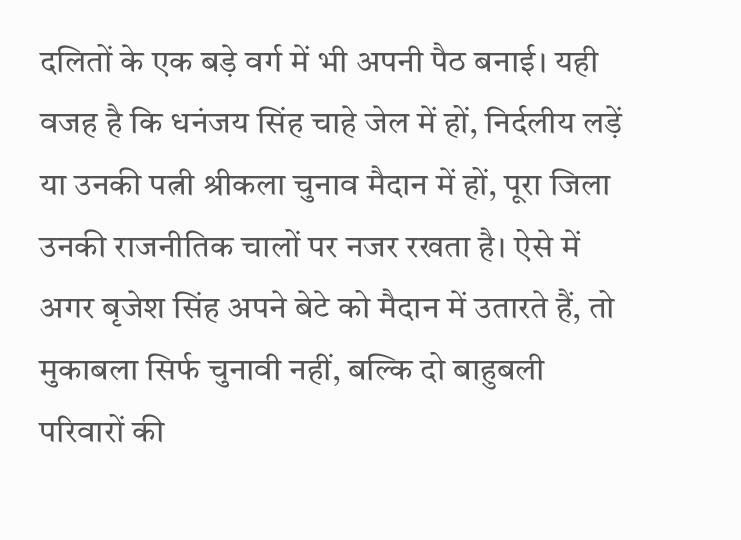दलितों के एक बड़े वर्ग में भी अपनी पैठ बनाई। यही वजह है कि धनंजय सिंह चाहे जेल में हों, निर्दलीय लड़ें या उनकी पत्नी श्रीकला चुनाव मैदान में हों, पूरा जिला उनकी राजनीतिक चालों पर नजर रखता है। ऐसे में अगर बृजेश सिंह अपने बेटे को मैदान में उतारते हैं, तो मुकाबला सिर्फ चुनावी नहीं, बल्कि दो बाहुबली परिवारों की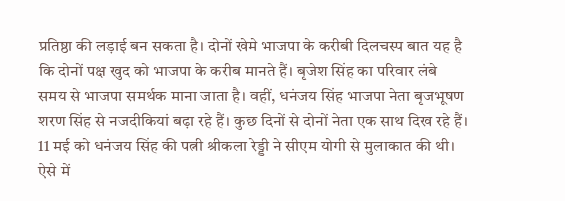प्रतिष्ठा की लड़ाई बन सकता है। दोनों खेमे भाजपा के करीबी दिलचस्प बात यह है कि दोनों पक्ष खुद को भाजपा के करीब मानते हैं। बृजेश सिंह का परिवार लंबे समय से भाजपा समर्थक माना जाता है। वहीं, धनंजय सिंह भाजपा नेता बृजभूषण शरण सिंह से नजदीकियां बढ़ा रहे हैं। कुछ दिनों से दोनों नेता एक साथ दिख रहे हैं। 11 मई को धनंजय सिंह की पत्नी श्रीकला रेड्डी ने सीएम योगी से मुलाकात की थी। ऐसे में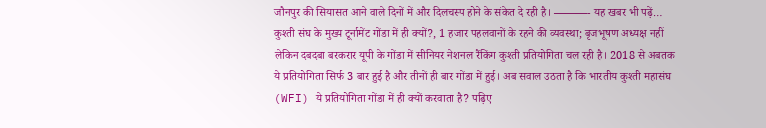जौनपुर की सियासत आने वाले दिनों में और दिलचस्प होने के संकेत दे रही है। ———- यह खबर भी पढ़ें… कुश्ती संघ के मुख्य टूर्नामेंट गोंडा में ही क्यों?, 1 हजार पहलवानों के रहने की व्यवस्था; बृजभूषण अध्यक्ष नहीं लेकिन दबदबा बरकरार यूपी के गोंडा में सीनियर नेशनल रैंकिंग कुश्ती प्रतियोगिता चल रही है। 2018 से अबतक ये प्रतियोगिता सिर्फ 3 बार हुई है और तीनों ही बार गोंडा में हुई। अब सवाल उठता है कि भारतीय कुश्ती महासंघ (WFI) ये प्रतियोगिता गोंडा में ही क्यों करवाता है? पढ़िए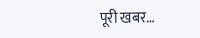पूरी खबर…